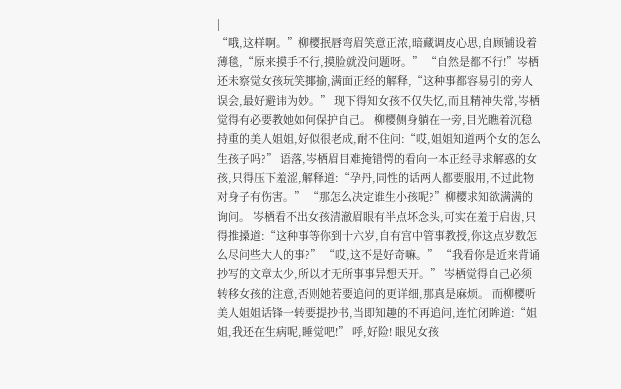|
“哦,这样啊。”柳樱抿唇弯眉笑意正浓,暗藏调皮心思,自顾铺设着薄毯,“原来摸手不行,摸脸就没问题呀。” “自然是都不行!”岑栖还未察觉女孩玩笑揶揄,满面正经的解释,“这种事都容易引的旁人误会,最好避讳为妙。” 现下得知女孩不仅失忆,而且精神失常,岑栖觉得有必要教她如何保护自己。 柳樱侧身躺在一旁,目光瞧着沉稳持重的美人姐姐,好似很老成,耐不住问:“哎,姐姐知道两个女的怎么生孩子吗?” 语落,岑栖眉目难掩错愕的看向一本正经寻求解惑的女孩,只得压下羞涩,解释道:“孕丹,同性的话两人都要服用,不过此物对身子有伤害。” “那怎么决定谁生小孩呢?”柳樱求知欲满满的询问。 岑栖看不出女孩清澈眉眼有半点坏念头,可实在羞于启齿,只得推搡道:“这种事等你到十六岁,自有宫中管事教授,你这点岁数怎么尽问些大人的事?” “哎,这不是好奇嘛。” “我看你是近来背诵抄写的文章太少,所以才无所事事异想天开。” 岑栖觉得自己必须转移女孩的注意,否则她若要追问的更详细,那真是麻烦。 而柳樱听美人姐姐话锋一转要提抄书,当即知趣的不再追问,连忙闭眸道:“姐姐,我还在生病呢,睡觉吧!” 呼,好险! 眼见女孩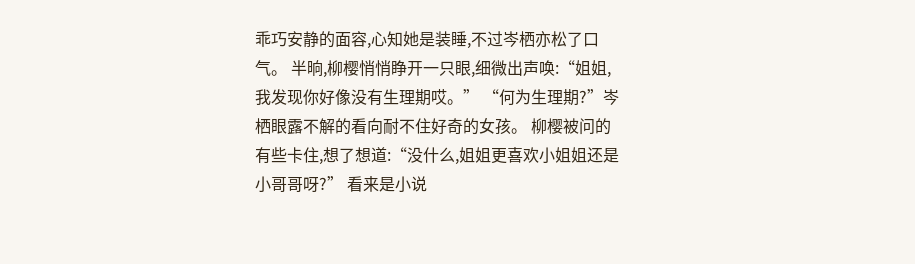乖巧安静的面容,心知她是装睡,不过岑栖亦松了口气。 半晌,柳樱悄悄睁开一只眼,细微出声唤:“姐姐,我发现你好像没有生理期哎。” “何为生理期?”岑栖眼露不解的看向耐不住好奇的女孩。 柳樱被问的有些卡住,想了想道:“没什么,姐姐更喜欢小姐姐还是小哥哥呀?” 看来是小说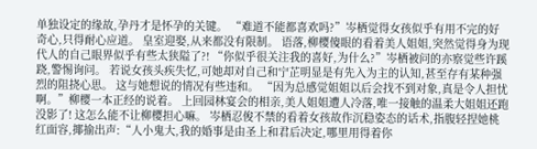单独设定的缘故,孕丹才是怀孕的关键。 “难道不能都喜欢吗?”岑栖觉得女孩似乎有用不完的好奇心,只得耐心应道。 皇室迎娶,从来都没有限制。 语落,柳樱傻眼的看着美人姐姐,突然觉得身为现代人的自己眼界似乎有些太狭隘了?! “你似乎很关注我的喜好,为什么?”岑栖被问的亦察觉些许蹊跷,警惕询问。 若说女孩头疾失忆,可她却对自己和宁芷明显是有先入为主的认知,甚至存有某种强烈的阻挠心思。 这与她想说的情况有些违和。 “因为总感觉姐姐以后会找不到对象,真是令人担忧啊。”柳樱一本正经的说着。 上回园林宴会的相亲,美人姐姐遭人冷落,唯一接触的温柔大姐姐还跑没影了! 这怎么能不让柳樱担心嘛。 岑栖忍俊不禁的看着女孩故作沉稳姿态的话术,指腹轻捏她桃红面容,揶揄出声:“人小鬼大,我的婚事是由圣上和君后决定,哪里用得着你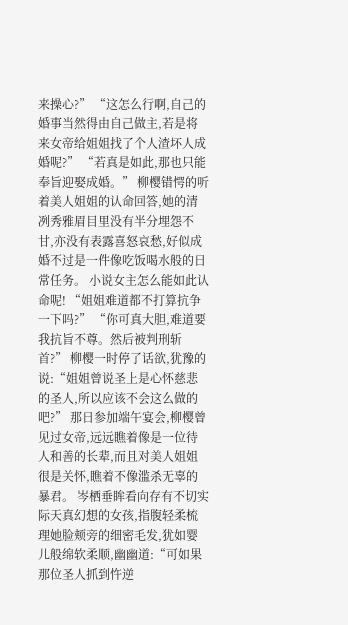来操心?” “这怎么行啊,自己的婚事当然得由自己做主,若是将来女帝给姐姐找了个人渣坏人成婚呢?” “若真是如此,那也只能奉旨迎娶成婚。” 柳樱错愕的听着美人姐姐的认命回答,她的清冽秀雅眉目里没有半分埋怨不甘,亦没有表露喜怒哀愁,好似成婚不过是一件像吃饭喝水般的日常任务。 小说女主怎么能如此认命呢! “姐姐难道都不打算抗争一下吗?” “你可真大胆,难道要我抗旨不尊。然后被判刑斩首?” 柳樱一时停了话欲,犹豫的说:“姐姐曾说圣上是心怀慈悲的圣人,所以应该不会这么做的吧?” 那日参加端午宴会,柳樱曾见过女帝,远远瞧着像是一位待人和善的长辈,而且对美人姐姐很是关怀,瞧着不像滥杀无辜的暴君。 岑栖垂眸看向存有不切实际天真幻想的女孩,指腹轻柔梳理她脸颊旁的细密毛发,犹如婴儿般绵软柔顺,幽幽道:“可如果那位圣人抓到忤逆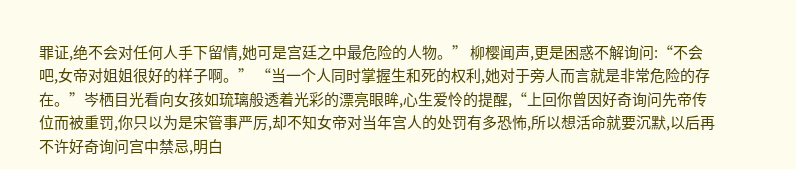罪证,绝不会对任何人手下留情,她可是宫廷之中最危险的人物。” 柳樱闻声,更是困惑不解询问:“不会吧,女帝对姐姐很好的样子啊。” “当一个人同时掌握生和死的权利,她对于旁人而言就是非常危险的存在。”岑栖目光看向女孩如琉璃般透着光彩的漂亮眼眸,心生爱怜的提醒,“上回你曾因好奇询问先帝传位而被重罚,你只以为是宋管事严厉,却不知女帝对当年宫人的处罚有多恐怖,所以想活命就要沉默,以后再不许好奇询问宫中禁忌,明白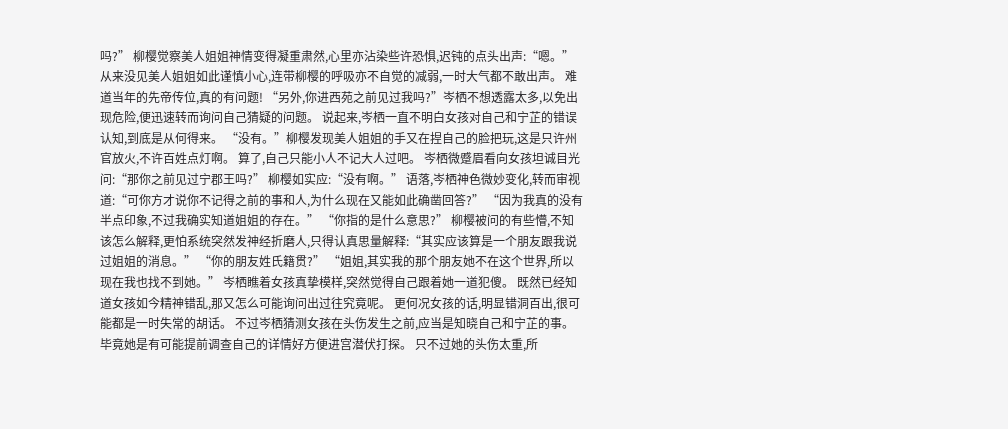吗?” 柳樱觉察美人姐姐神情变得凝重肃然,心里亦沾染些许恐惧,迟钝的点头出声:“嗯。” 从来没见美人姐姐如此谨慎小心,连带柳樱的呼吸亦不自觉的减弱,一时大气都不敢出声。 难道当年的先帝传位,真的有问题! “另外,你进西苑之前见过我吗?”岑栖不想透露太多,以免出现危险,便迅速转而询问自己猜疑的问题。 说起来,岑栖一直不明白女孩对自己和宁芷的错误认知,到底是从何得来。 “没有。”柳樱发现美人姐姐的手又在捏自己的脸把玩,这是只许州官放火,不许百姓点灯啊。 算了,自己只能小人不记大人过吧。 岑栖微蹙眉看向女孩坦诚目光问:“那你之前见过宁郡王吗?” 柳樱如实应:“没有啊。” 语落,岑栖神色微妙变化,转而审视道:“可你方才说你不记得之前的事和人,为什么现在又能如此确凿回答?” “因为我真的没有半点印象,不过我确实知道姐姐的存在。” “你指的是什么意思?” 柳樱被问的有些懵,不知该怎么解释,更怕系统突然发神经折磨人,只得认真思量解释:“其实应该算是一个朋友跟我说过姐姐的消息。” “你的朋友姓氏籍贯?” “姐姐,其实我的那个朋友她不在这个世界,所以现在我也找不到她。” 岑栖瞧着女孩真挚模样,突然觉得自己跟着她一道犯傻。 既然已经知道女孩如今精神错乱,那又怎么可能询问出过往究竟呢。 更何况女孩的话,明显错洞百出,很可能都是一时失常的胡话。 不过岑栖猜测女孩在头伤发生之前,应当是知晓自己和宁芷的事。 毕竟她是有可能提前调查自己的详情好方便进宫潜伏打探。 只不过她的头伤太重,所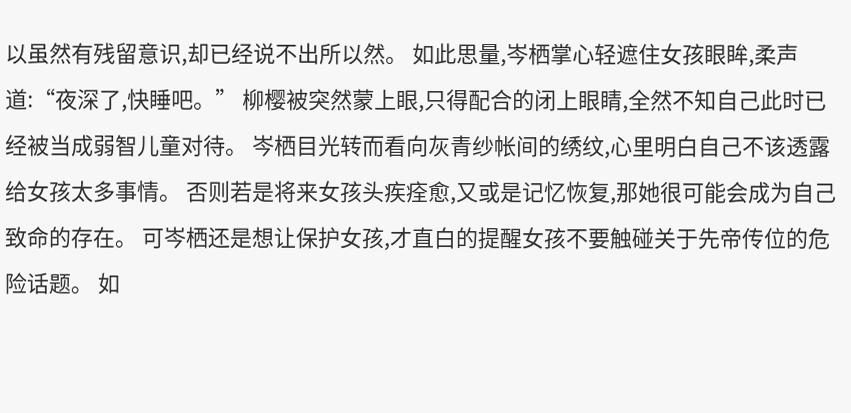以虽然有残留意识,却已经说不出所以然。 如此思量,岑栖掌心轻遮住女孩眼眸,柔声道:“夜深了,快睡吧。” 柳樱被突然蒙上眼,只得配合的闭上眼睛,全然不知自己此时已经被当成弱智儿童对待。 岑栖目光转而看向灰青纱帐间的绣纹,心里明白自己不该透露给女孩太多事情。 否则若是将来女孩头疾痊愈,又或是记忆恢复,那她很可能会成为自己致命的存在。 可岑栖还是想让保护女孩,才直白的提醒女孩不要触碰关于先帝传位的危险话题。 如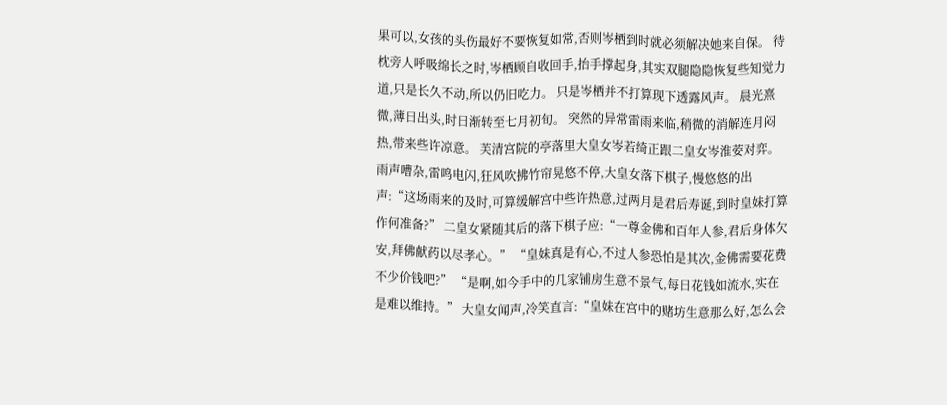果可以,女孩的头伤最好不要恢复如常,否则岑栖到时就必须解决她来自保。 待枕旁人呼吸绵长之时,岑栖顾自收回手,抬手撑起身,其实双腿隐隐恢复些知觉力道,只是长久不动,所以仍旧吃力。 只是岑栖并不打算现下透露风声。 晨光熹微,薄日出头,时日渐转至七月初旬。 突然的异常雷雨来临,稍微的消解连月闷热,带来些许凉意。 芙清宫院的亭落里大皇女岑若绮正跟二皇女岑淮荌对弈。 雨声嘈杂,雷鸣电闪,狂风吹拂竹帘晃悠不停,大皇女落下棋子,慢悠悠的出声:“这场雨来的及时,可算缓解宫中些许热意,过两月是君后寿诞,到时皇妹打算作何准备?” 二皇女紧随其后的落下棋子应:“一尊金佛和百年人参,君后身体欠安,拜佛献药以尽孝心。” “皇妹真是有心,不过人参恐怕是其次,金佛需要花费不少价钱吧?” “是啊,如今手中的几家铺房生意不景气,每日花钱如流水,实在是难以维持。” 大皇女闻声,冷笑直言:“皇妹在宫中的赌坊生意那么好,怎么会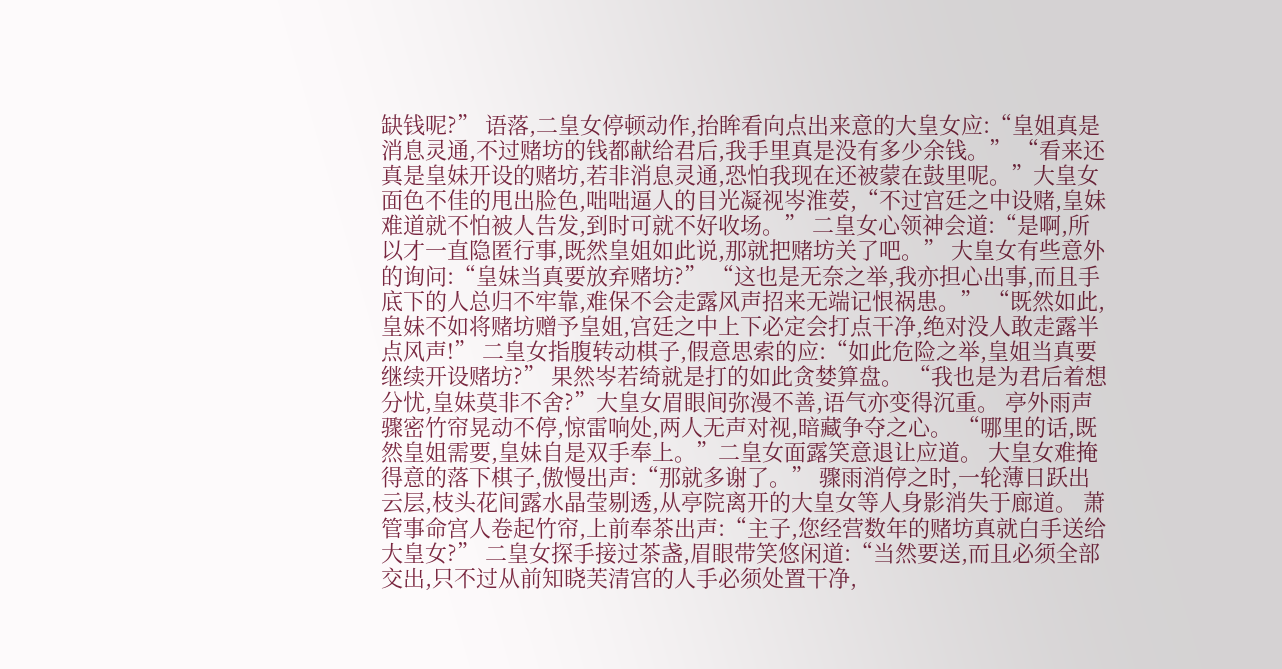缺钱呢?” 语落,二皇女停顿动作,抬眸看向点出来意的大皇女应:“皇姐真是消息灵通,不过赌坊的钱都献给君后,我手里真是没有多少余钱。” “看来还真是皇妹开设的赌坊,若非消息灵通,恐怕我现在还被蒙在鼓里呢。”大皇女面色不佳的甩出脸色,咄咄逼人的目光凝视岑淮荌,“不过宫廷之中设赌,皇妹难道就不怕被人告发,到时可就不好收场。” 二皇女心领神会道:“是啊,所以才一直隐匿行事,既然皇姐如此说,那就把赌坊关了吧。” 大皇女有些意外的询问:“皇妹当真要放弃赌坊?” “这也是无奈之举,我亦担心出事,而且手底下的人总归不牢靠,难保不会走露风声招来无端记恨祸患。” “既然如此,皇妹不如将赌坊赠予皇姐,宫廷之中上下必定会打点干净,绝对没人敢走露半点风声!” 二皇女指腹转动棋子,假意思索的应:“如此危险之举,皇姐当真要继续开设赌坊?” 果然岑若绮就是打的如此贪婪算盘。 “我也是为君后着想分忧,皇妹莫非不舍?”大皇女眉眼间弥漫不善,语气亦变得沉重。 亭外雨声骤密竹帘晃动不停,惊雷响处,两人无声对视,暗藏争夺之心。 “哪里的话,既然皇姐需要,皇妹自是双手奉上。”二皇女面露笑意退让应道。 大皇女难掩得意的落下棋子,傲慢出声:“那就多谢了。” 骤雨消停之时,一轮薄日跃出云层,枝头花间露水晶莹剔透,从亭院离开的大皇女等人身影消失于廊道。 萧管事命宫人卷起竹帘,上前奉茶出声:“主子,您经营数年的赌坊真就白手送给大皇女?” 二皇女探手接过茶盏,眉眼带笑悠闲道:“当然要送,而且必须全部交出,只不过从前知晓芙清宫的人手必须处置干净,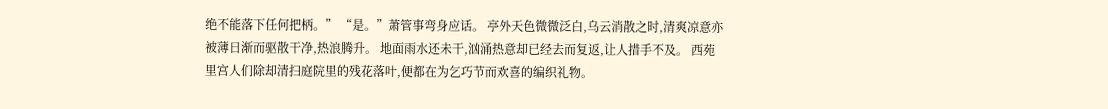绝不能落下任何把柄。” “是。”萧管事弯身应话。 亭外天色微微泛白,乌云消散之时,清爽凉意亦被薄日渐而驱散干净,热浪腾升。 地面雨水还未干,汹涌热意却已经去而复返,让人措手不及。 西苑里宫人们除却清扫庭院里的残花落叶,便都在为乞巧节而欢喜的编织礼物。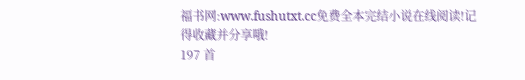福书网:www.fushutxt.cc免费全本完结小说在线阅读!记得收藏并分享哦!
197 首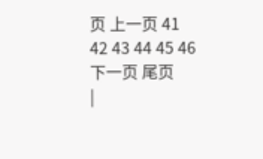页 上一页 41 42 43 44 45 46 下一页 尾页
|